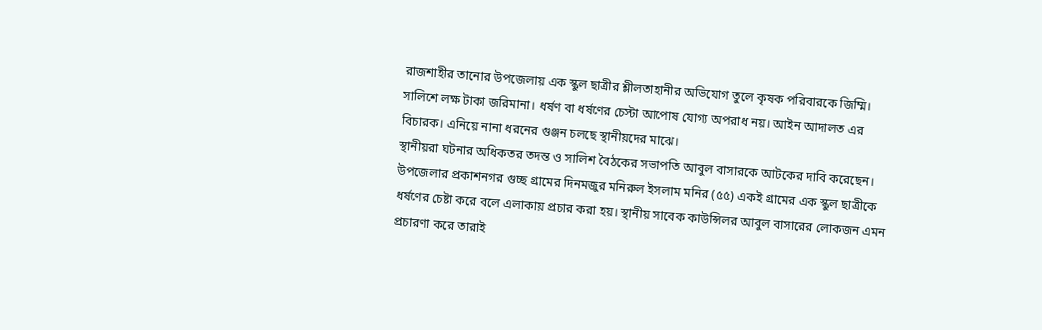রাজশাহীর তানোর উপজেলায় এক স্কুল ছাত্রীর শ্লীলতাহানীর অভিযোগ তুলে কৃষক পরিবারকে জিম্মি। সালিশে লক্ষ টাকা জরিমানা। ধর্ষণ বা ধর্ষণের চেস্টা আপোষ যোগ্য অপরাধ নয়। আইন আদালত এর বিচারক। এনিয়ে নানা ধরনের গুঞ্জন চলছে স্থানীয়দের মাঝে।
স্থানীয়রা ঘটনার অধিকতর তদন্ত ও সালিশ বৈঠকের সভাপতি আবুল বাসারকে আটকের দাবি করেছেন। উপজেলার প্রকাশনগর গুচ্ছ গ্রামের দিনমজুর মনিরুল ইসলাম মনির (৫৫) একই গ্রামের এক স্কুল ছাত্রীকে ধর্ষণের চেষ্টা করে বলে এলাকায় প্রচার করা হয়। স্থানীয় সাবেক কাউন্সিলর আবুল বাসারের লোকজন এমন প্রচারণা করে তারাই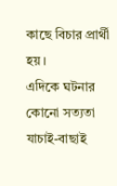কাছে বিচার প্রার্থী হয়।
এদিকে ঘটনার কোনো সত্যতা যাচাই-বাছাই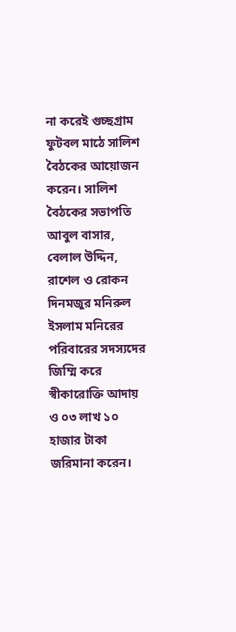না করেই গুচ্ছগ্রাম ফুটবল মাঠে সালিশ বৈঠকের আয়োজন করেন। সালিশ বৈঠকের সভাপতি আবুল বাসার, বেলাল উদ্দিন, রাশেল ও রোকন দিনমজুর মনিরুল ইসলাম মনিরের পরিবারের সদস্যদের জিম্মি করে স্বীকারোক্তি আদায় ও ০৩ লাখ ১০ হাজার টাকা জরিমানা করেন।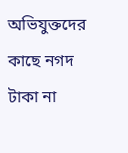অভিযুক্তদের কাছে নগদ টাকা না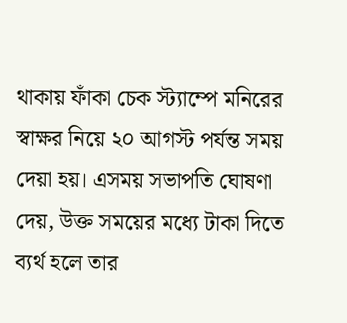থাকায় ফাঁকা চেক স্ট্যাম্পে মনিরের স্বাক্ষর নিয়ে ২০ আগস্ট পর্যন্ত সময় দেয়া হয়। এসময় সভাপতি ঘোষণা দেয়, উক্ত সময়ের মধ্যে টাকা দিতে ব্যর্থ হলে তার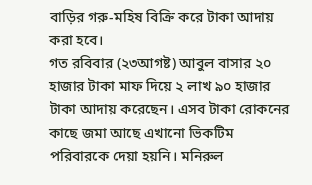বাড়ির গরু-মহিষ বিক্রি করে টাকা আদায় করা হবে।
গত রবিবার (২৩আগষ্ট) আবুল বাসার ২০ হাজার টাকা মাফ দিয়ে ২ লাখ ৯০ হাজার টাকা আদায় করেছেন। এসব টাকা রোকনের কাছে জমা আছে এখানো ভিকটিম পরিবারকে দেয়া হয়নি। মনিরুল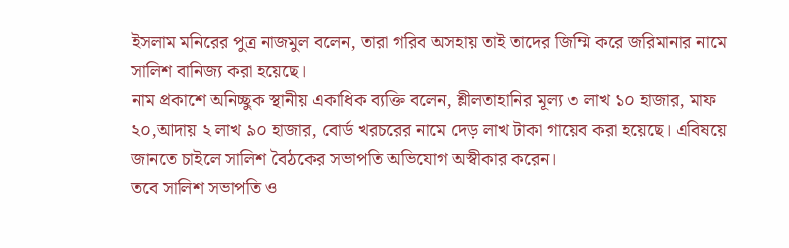ইসলাম মনিরের পুত্র নাজমুল বলেন, তারা গরিব অসহায় তাই তাদের জিম্মি করে জরিমানার নামে সালিশ বানিজ্য করা হয়েছে।
নাম প্রকাশে অনিচ্ছুক স্থানীয় একাধিক ব্যক্তি বলেন, শ্লীলতাহানির মূল্য ৩ লাখ ১০ হাজার, মাফ ২০,আদায় ২ লাখ ৯০ হাজার, বোর্ড খরচরের নামে দেড় লাখ টাকা গায়েব করা হয়েছে। এবিষয়ে জানতে চাইলে সালিশ বৈঠকের সভাপতি অভিযোগ অস্বীকার করেন।
তবে সালিশ সভাপতি ও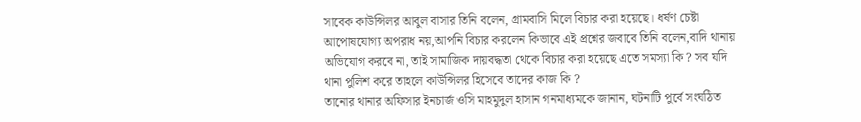সাবেক কাউন্সিলর আবুল বাসার তিনি বলেন, গ্রামবাসি মিলে বিচার করা হয়েছে। ধর্ষণ চেষ্টা আপোষযোগ্য অপরাধ নয়,আপনি বিচার করলেন কিভাবে এই প্রশ্নের জবাবে তিনি বলেন,বাদি থানায় অভিযোগ করবে না, তাই সামাজিক দায়বদ্ধতা থেকে বিচার করা হয়েছে এতে সমস্যা কি ? সব যদি থানা পুলিশ করে তাহলে কাউন্সিলর হিসেবে তাদের কাজ কি ?
তানোর থানার অফিসার ইনচার্জ ওসি মাহমুদুল হাসান গনমাধ্যমকে জানান, ঘটনাটি পুর্বে সংঘঠিত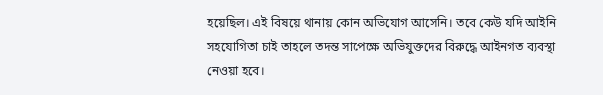হয়েছিল। এই বিষয়ে থানায় কোন অভিযোগ আসেনি। তবে কেউ যদি আইনি সহযোগিতা চাই তাহলে তদন্ত সাপেক্ষে অভিযুক্তদের বিরুদ্ধে আইনগত ব্যবস্থা নেওয়া হবে।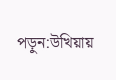পড়ুন:উখিয়ায়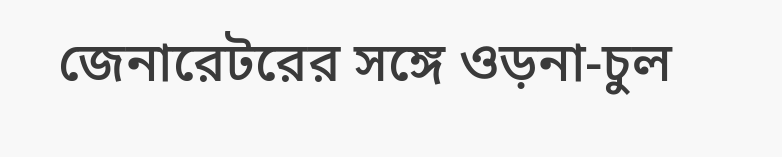জেনারেটরের সঙ্গে ওড়না-চুল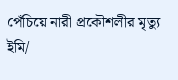পেঁচিয়ে নারী প্রকৌশলীর মৃত্যু
ইমি/